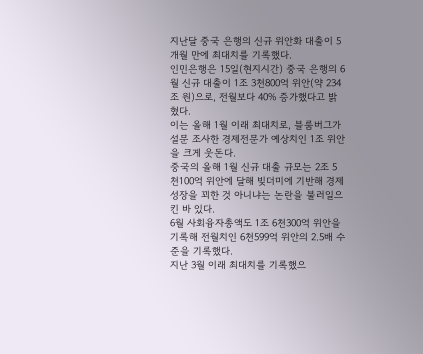지난달 중국 은행의 신규 위안화 대출이 5개월 만에 최대치를 기록했다.
인민은행은 15일(현지시간) 중국 은행의 6월 신규 대출이 1조 3천800억 위안(약 234조 원)으로, 전월보다 40% 증가했다고 밝혔다.
이는 올해 1월 이래 최대치로, 블룸버그가 설문 조사한 경제전문가 예상치인 1조 위안을 크게 웃돈다.
중국의 올해 1월 신규 대출 규모는 2조 5천100억 위안에 달해 빚더미에 기반해 경제 성장을 꾀한 것 아니냐는 논란을 불러일으킨 바 있다.
6월 사회융자총액도 1조 6천300억 위안을 기록해 전월치인 6천599억 위안의 2.5배 수준을 기록했다.
지난 3월 이래 최대치를 기록했으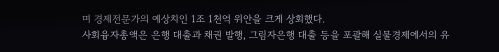며 경제전문가의 예상치인 1조 1천억 위안을 크게 상회했다.
사회융자총액은 은행 대출과 채권 발행, 그림자은행 대출 등을 포괄해 실물경제에서의 유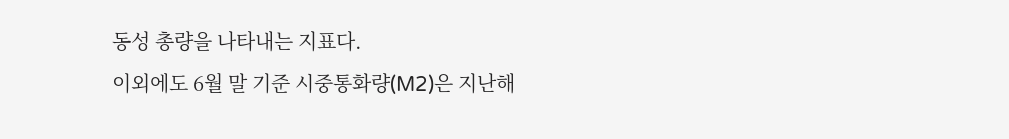동성 총량을 나타내는 지표다.
이외에도 6월 말 기준 시중통화량(M2)은 지난해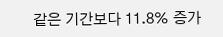같은 기간보다 11.8% 증가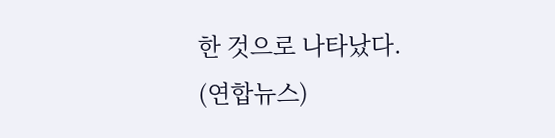한 것으로 나타났다.
(연합뉴스)